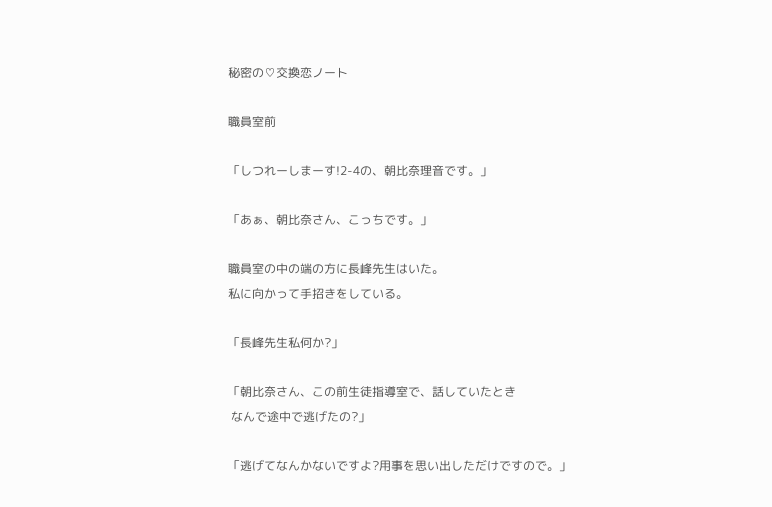秘密の♡交換恋ノート

職員室前

「しつれーしまーす!2-4の、朝比奈理音です。」

「あぁ、朝比奈さん、こっちです。」

職員室の中の端の方に長峰先生はいた。
私に向かって手招きをしている。

「長峰先生私何か?」

「朝比奈さん、この前生徒指導室で、話していたとき
 なんで途中で逃げたの?」

「逃げてなんかないですよ?用事を思い出しただけですので。」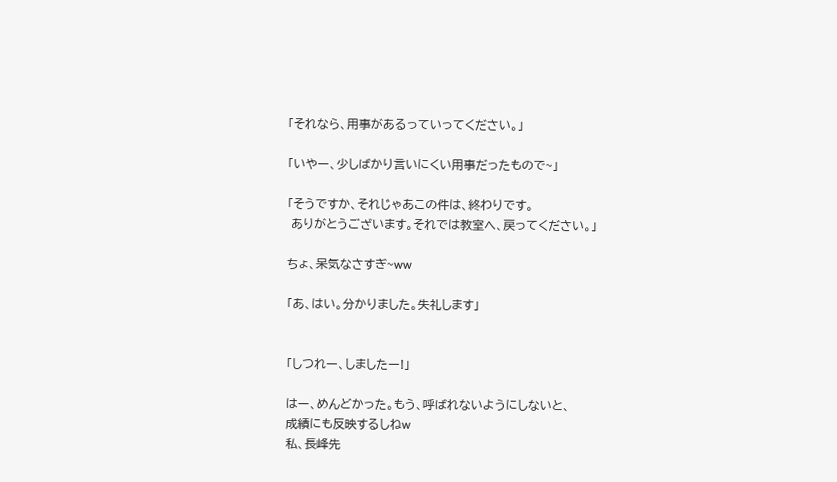「それなら、用事があるっていってください。」

「いやー、少しばかり言いにくい用事だったもので~」

「そうですか、それじゃあこの件は、終わりです。
 ありがとうございます。それでは教室へ、戻ってください。」

ちょ、呆気なさすぎ~ww

「あ、はい。分かりました。失礼します」


「しつれー、しましたー!」

はー、めんどかった。もう、呼ばれないようにしないと、
成績にも反映するしねw
私、長峰先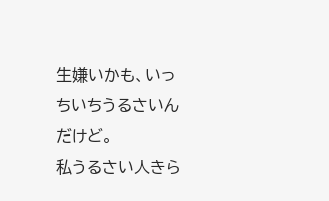生嫌いかも、いっちいちうるさいんだけど。
私うるさい人きら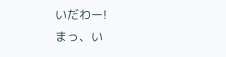いだわー!
まっ、い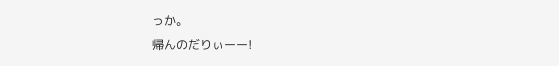っか。
帰んのだりぃーー!